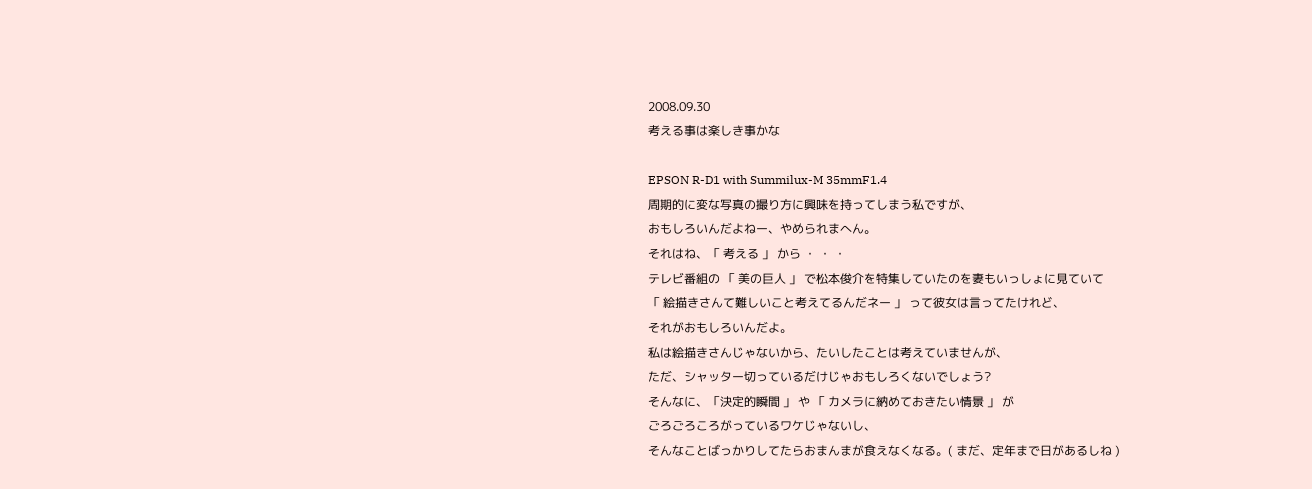2008.09.30
考える事は楽しき事かな

EPSON R-D1 with Summilux-M 35mmF1.4
周期的に変な写真の撮り方に興味を持ってしまう私ですが、
おもしろいんだよねー、やめられまへん。
それはね、「 考える 」 から ・ ・ ・
テレビ番組の 「 美の巨人 」 で松本俊介を特集していたのを妻もいっしょに見ていて
「 絵描きさんて難しいこと考えてるんだネー 」 って彼女は言ってたけれど、
それがおもしろいんだよ。
私は絵描きさんじゃないから、たいしたことは考えていませんが、
ただ、シャッター切っているだけじゃおもしろくないでしょう?
そんなに、「決定的瞬間 」 や 「 カメラに納めておきたい情景 」 が
ごろごろころがっているワケじゃないし、
そんなことばっかりしてたらおまんまが食えなくなる。( まだ、定年まで日があるしね )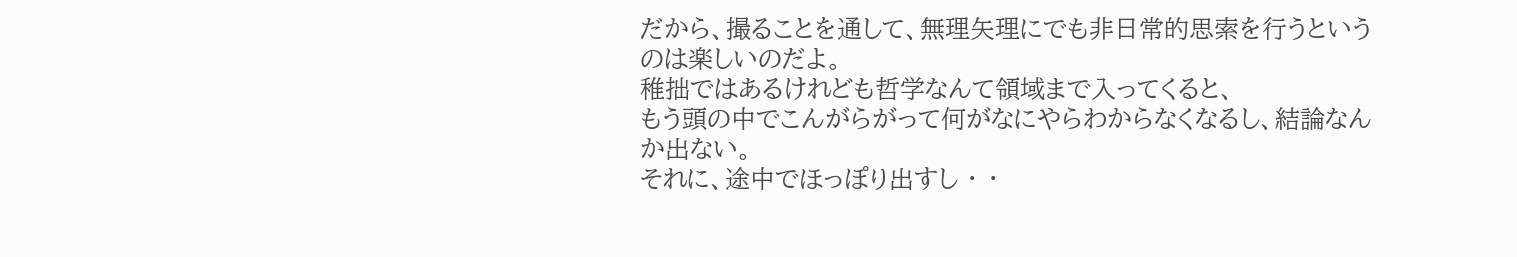だから、撮ることを通して、無理矢理にでも非日常的思索を行うというのは楽しいのだよ。
稚拙ではあるけれども哲学なんて領域まで入ってくると、
もう頭の中でこんがらがって何がなにやらわからなくなるし、結論なんか出ない。
それに、途中でほっぽり出すし ・ ・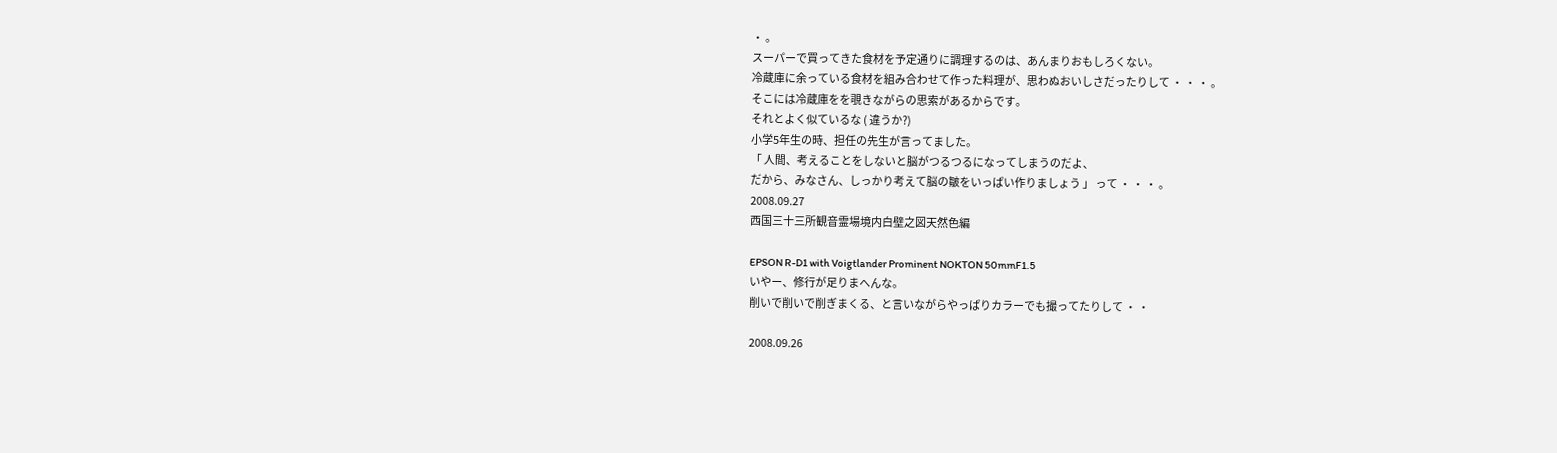・ 。
スーパーで買ってきた食材を予定通りに調理するのは、あんまりおもしろくない。
冷蔵庫に余っている食材を組み合わせて作った料理が、思わぬおいしさだったりして ・ ・ ・ 。
そこには冷蔵庫をを覗きながらの思索があるからです。
それとよく似ているな ( 違うか?)
小学5年生の時、担任の先生が言ってました。
「 人間、考えることをしないと脳がつるつるになってしまうのだよ、
だから、みなさん、しっかり考えて脳の皺をいっぱい作りましょう 」 って ・ ・ ・ 。
2008.09.27
西国三十三所観音霊場境内白壁之図天然色編

EPSON R-D1 with Voigtlander Prominent NOKTON 50mmF1.5
いやー、修行が足りまへんな。
削いで削いで削ぎまくる、と言いながらやっぱりカラーでも撮ってたりして ・ ・

2008.09.26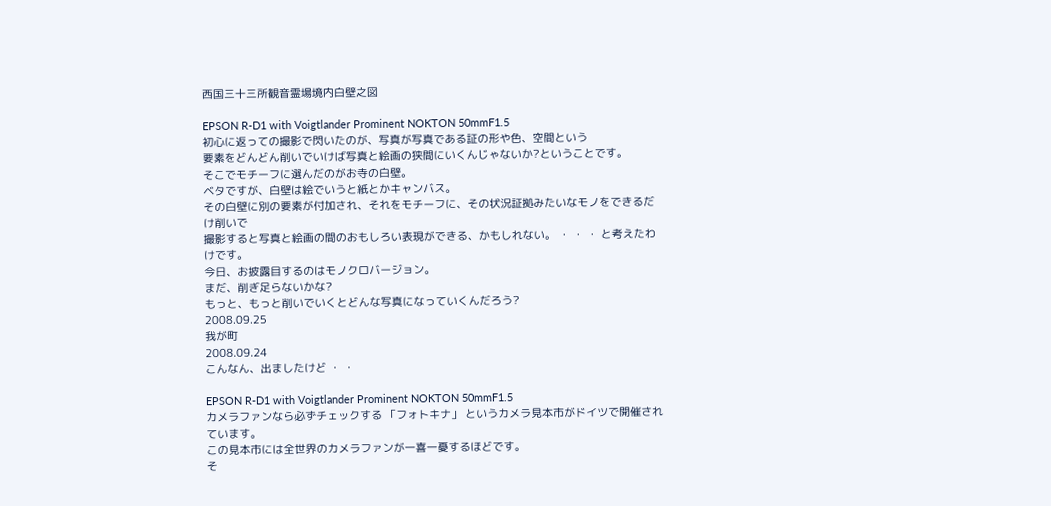西国三十三所観音霊場境内白壁之図

EPSON R-D1 with Voigtlander Prominent NOKTON 50mmF1.5
初心に返っての撮影で閃いたのが、写真が写真である証の形や色、空間という
要素をどんどん削いでいけば写真と絵画の狭間にいくんじゃないか?ということです。
そこでモチーフに選んだのがお寺の白壁。
ベタですが、白壁は絵でいうと紙とかキャンバス。
その白壁に別の要素が付加され、それをモチーフに、その状況証拠みたいなモノをできるだけ削いで
撮影すると写真と絵画の間のおもしろい表現ができる、かもしれない。 ・ ・ ・ と考えたわけです。
今日、お披露目するのはモノクロバージョン。
まだ、削ぎ足らないかな?
もっと、もっと削いでいくとどんな写真になっていくんだろう?
2008.09.25
我が町
2008.09.24
こんなん、出ましたけど ・ ・

EPSON R-D1 with Voigtlander Prominent NOKTON 50mmF1.5
カメラファンなら必ずチェックする 「フォトキナ」 というカメラ見本市がドイツで開催されています。
この見本市には全世界のカメラファンが一喜一憂するほどです。
そ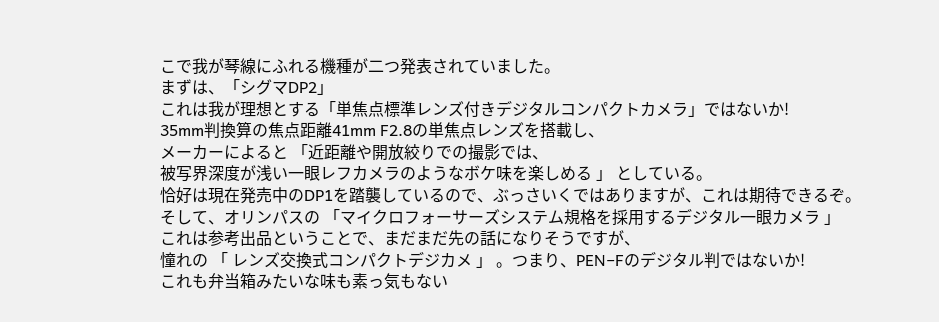こで我が琴線にふれる機種が二つ発表されていました。
まずは、「シグマDP2」
これは我が理想とする「単焦点標準レンズ付きデジタルコンパクトカメラ」ではないか!
35mm判換算の焦点距離41mm F2.8の単焦点レンズを搭載し、
メーカーによると 「近距離や開放絞りでの撮影では、
被写界深度が浅い一眼レフカメラのようなボケ味を楽しめる 」 としている。
恰好は現在発売中のDP1を踏襲しているので、ぶっさいくではありますが、これは期待できるぞ。
そして、オリンパスの 「マイクロフォーサーズシステム規格を採用するデジタル一眼カメラ 」
これは参考出品ということで、まだまだ先の話になりそうですが、
憧れの 「 レンズ交換式コンパクトデジカメ 」 。つまり、PEN−Fのデジタル判ではないか!
これも弁当箱みたいな味も素っ気もない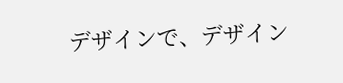デザインで、デザイン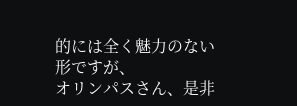的には全く魅力のない形ですが、
オリンパスさん、是非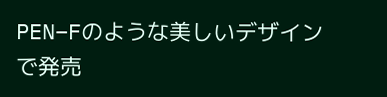PEN−Fのような美しいデザインで発売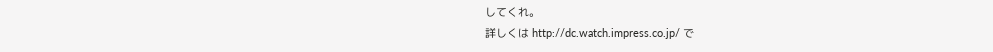してくれ。
詳しくは http://dc.watch.impress.co.jp/ で